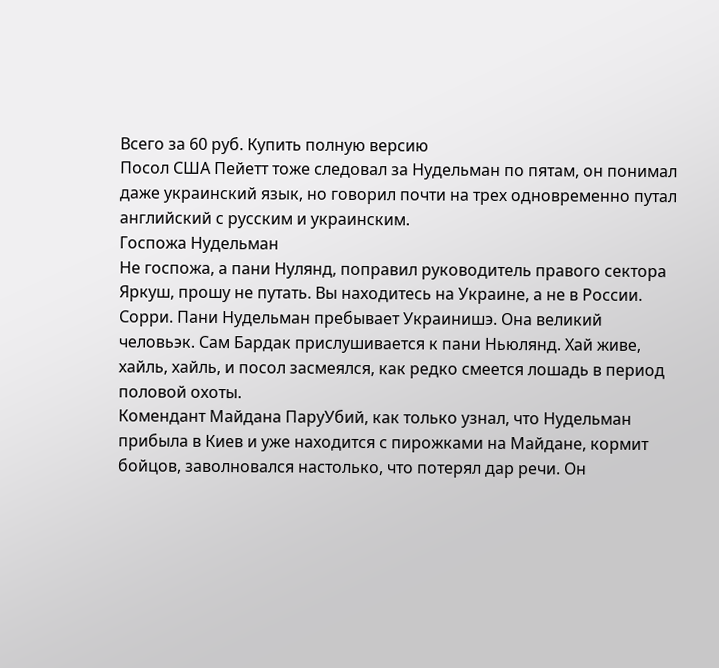Всего за 60 руб. Купить полную версию
Посол США Пейетт тоже следовал за Нудельман по пятам, он понимал даже украинский язык, но говорил почти на трех одновременно путал английский с русским и украинским.
Госпожа Нудельман
Не госпожа, а пани Нулянд, поправил руководитель правого сектора Яркуш, прошу не путать. Вы находитесь на Украине, а не в России.
Сорри. Пани Нудельман пребывает Украинишэ. Она великий человьэк. Сам Бардак прислушивается к пани Ньюлянд. Хай живе, хайль, хайль, и посол засмеялся, как редко смеется лошадь в период половой охоты.
Комендант Майдана ПаруУбий, как только узнал, что Нудельман прибыла в Киев и уже находится с пирожками на Майдане, кормит бойцов, заволновался настолько, что потерял дар речи. Он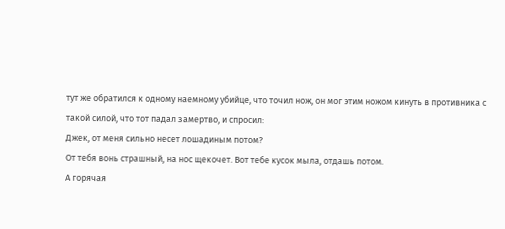тут же обратился к одному наемному убийце, что точил нож, он мог этим ножом кинуть в противника с такой силой, что тот падал замертво, и спросил:
Джек, от меня сильно несет лошадиным потом?
От тебя вонь страшный, на нос щекочет. Вот тебе кусок мыла, отдашь потом.
А горячая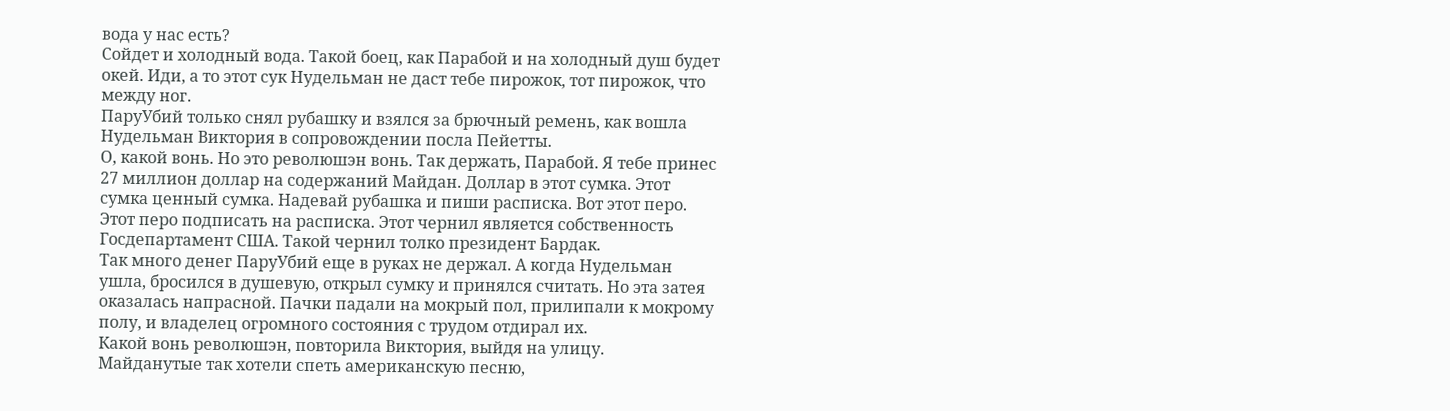вода у нас есть?
Сойдет и холодный вода. Такой боец, как Парабой и на холодный душ будет окей. Иди, а то этот сук Нудельман не даст тебе пирожок, тот пирожок, что между ног.
ПаруУбий только снял рубашку и взялся за брючный ремень, как вошла Нудельман Виктория в сопровождении посла Пейетты.
О, какой вонь. Но это революшэн вонь. Так держать, Парабой. Я тебе принес 27 миллион доллар на содержаний Майдан. Доллар в этот сумка. Этот сумка ценный сумка. Надевай рубашка и пиши расписка. Вот этот перо. Этот перо подписать на расписка. Этот чернил является собственность Госдепартамент США. Такой чернил толко президент Бардак.
Так много денег ПаруУбий еще в руках не держал. А когда Нудельман ушла, бросился в душевую, открыл сумку и принялся считать. Но эта затея оказалась напрасной. Пачки падали на мокрый пол, прилипали к мокрому полу, и владелец огромного состояния с трудом отдирал их.
Какой вонь революшэн, повторила Виктория, выйдя на улицу.
Майданутые так хотели спеть американскую песню,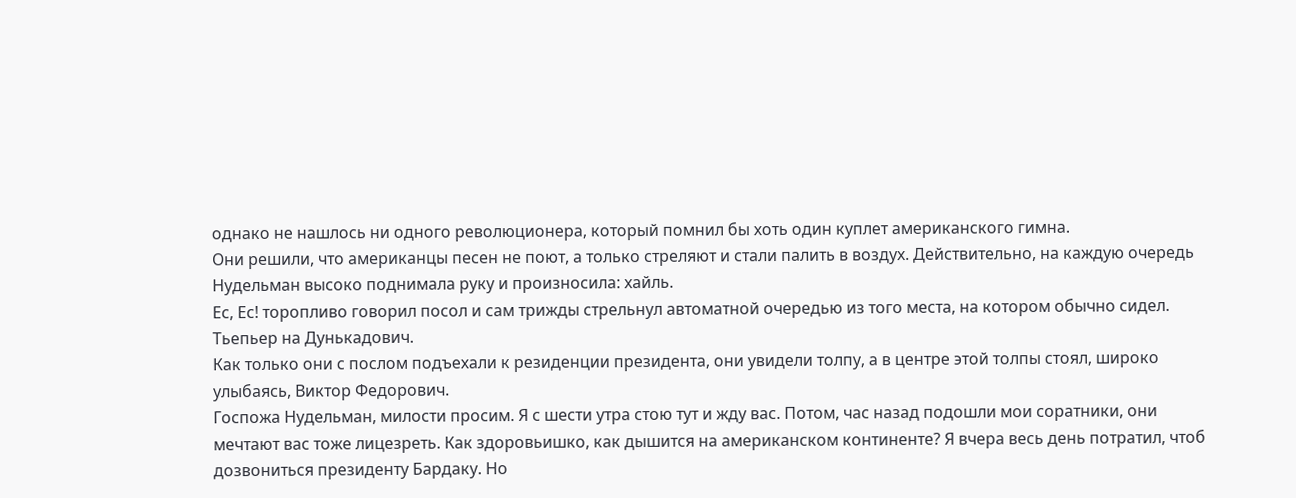однако не нашлось ни одного революционера, который помнил бы хоть один куплет американского гимна.
Они решили, что американцы песен не поют, а только стреляют и стали палить в воздух. Действительно, на каждую очередь Нудельман высоко поднимала руку и произносила: хайль.
Ес, Ес! торопливо говорил посол и сам трижды стрельнул автоматной очередью из того места, на котором обычно сидел.
Тьепьер на Дунькадович.
Как только они с послом подъехали к резиденции президента, они увидели толпу, а в центре этой толпы стоял, широко улыбаясь, Виктор Федорович.
Госпожа Нудельман, милости просим. Я с шести утра стою тут и жду вас. Потом, час назад подошли мои соратники, они мечтают вас тоже лицезреть. Как здоровьишко, как дышится на американском континенте? Я вчера весь день потратил, чтоб дозвониться президенту Бардаку. Но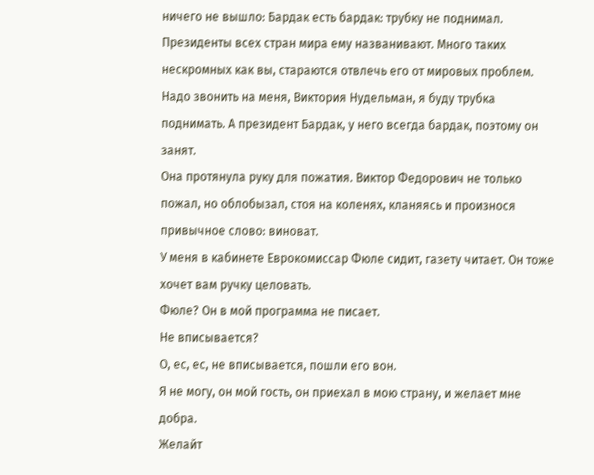ничего не вышло: Бардак есть бардак: трубку не поднимал.
Президенты всех стран мира ему названивают. Много таких нескромных как вы, стараются отвлечь его от мировых проблем. Надо звонить на меня, Виктория Нудельман, я буду трубка поднимать. А президент Бардак, у него всегда бардак, поэтому он занят.
Она протянула руку для пожатия. Виктор Федорович не только пожал, но облобызал, стоя на коленях, кланяясь и произнося привычное слово: виноват.
У меня в кабинете Еврокомиссар Фюле сидит, газету читает. Он тоже хочет вам ручку целовать.
Фюле? Он в мой программа не писает.
Не вписывается?
О, ес, ес, не вписывается, пошли его вон.
Я не могу, он мой гость, он приехал в мою страну, и желает мне добра.
Желайт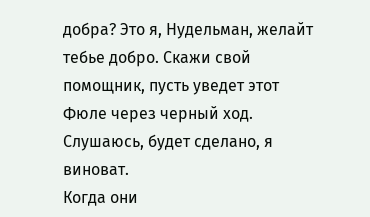добра? Это я, Нудельман, желайт тебье добро. Скажи свой помощник, пусть уведет этот Фюле через черный ход.
Слушаюсь, будет сделано, я виноват.
Когда они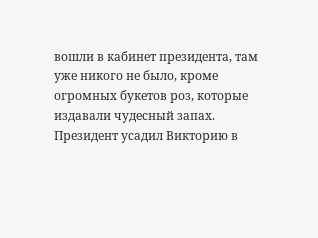вошли в кабинет президента, там уже никого не было, кроме огромных букетов роз, которые издавали чудесный запах. Президент усадил Викторию в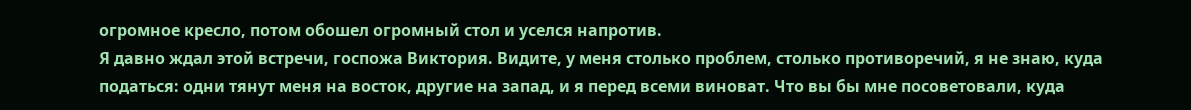огромное кресло, потом обошел огромный стол и уселся напротив.
Я давно ждал этой встречи, госпожа Виктория. Видите, у меня столько проблем, столько противоречий, я не знаю, куда податься: одни тянут меня на восток, другие на запад, и я перед всеми виноват. Что вы бы мне посоветовали, куда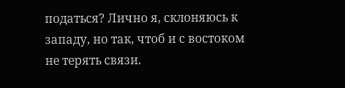податься? Лично я, склоняюсь к западу, но так, чтоб и с востоком не терять связи.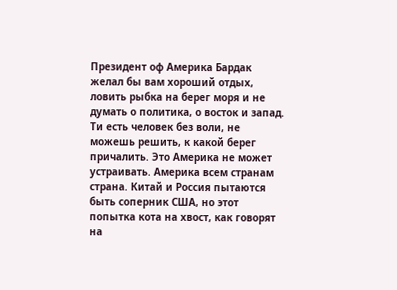Президент оф Америка Бардак желал бы вам хороший отдых, ловить рыбка на берег моря и не думать о политика, о восток и запад. Ти есть человек без воли, не можешь решить, к какой берег причалить. Это Америка не может устраивать. Америка всем странам страна. Китай и Россия пытаются быть соперник США, но этот попытка кота на хвост, как говорят на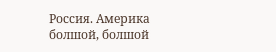Россия. Америка болшой, болшой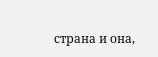страна и она,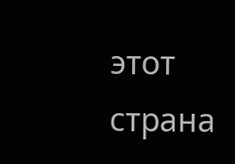этот страна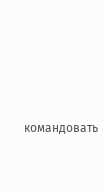командовать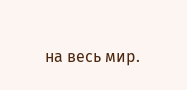на весь мир.